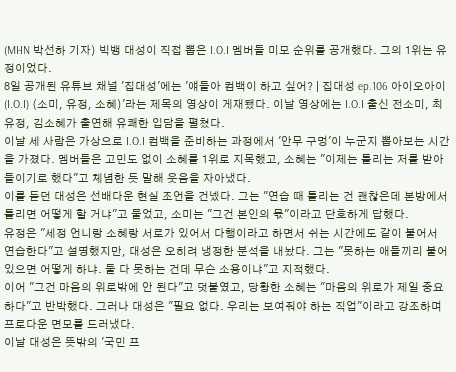(MHN 박선하 기자) 빅뱅 대성이 직접 뽑은 I.O.I 멤버들 미모 순위를 공개했다. 그의 1위는 유정이었다.
8일 공개된 유튜브 채널 '집대성'에는 '얘들아 컴백이 하고 싶어? | 집대성 ep.106 아이오아이(I.O.I) (소미, 유정, 소혜)'라는 제목의 영상이 게재됐다. 이날 영상에는 I.O.I 출신 전소미, 최유정, 김소혜가 출연해 유쾌한 입담을 펼쳤다.
이날 세 사람은 가상으로 I.O.I 컴백을 준비하는 과정에서 '안무 구멍'이 누군지 뽑아보는 시간을 가졌다. 멤버들은 고민도 없이 소혜를 1위로 지목했고, 소혜는 "이제는 틀리는 저를 받아들이기로 했다"고 체념한 듯 말해 웃음을 자아냈다.
이를 듣던 대성은 선배다운 현실 조언을 건넸다. 그는 "연습 때 틀리는 건 괜찮은데 본방에서 틀리면 어떻게 할 거냐"고 물었고, 소미는 "그건 본인의 몫"이라고 단호하게 답했다.
유정은 "세정 언니랑 소혜랑 서로가 있어서 다행이라고 하면서 쉬는 시간에도 같이 붙어서 연습한다"고 설명했지만, 대성은 오히려 냉정한 분석을 내놨다. 그는 "못하는 애들끼리 붙어 있으면 어떻게 하냐. 둘 다 못하는 건데 무슨 소용이냐"고 지적했다.
이어 "그건 마음의 위로밖에 안 된다"고 덧붙였고, 당황한 소혜는 "마음의 위로가 제일 중요하다"고 반박했다. 그러나 대성은 "필요 없다. 우리는 보여줘야 하는 직업"이라고 강조하며 프로다운 면모를 드러냈다.
이날 대성은 뜻밖의 '국민 프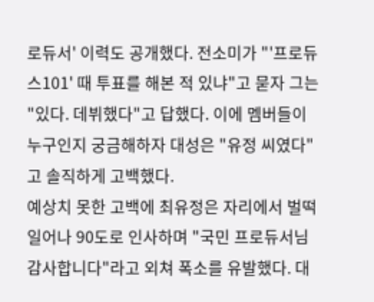로듀서' 이력도 공개했다. 전소미가 "'프로듀스101' 때 투표를 해본 적 있냐"고 묻자 그는 "있다. 데뷔했다"고 답했다. 이에 멤버들이 누구인지 궁금해하자 대성은 "유정 씨였다"고 솔직하게 고백했다.
예상치 못한 고백에 최유정은 자리에서 벌떡 일어나 90도로 인사하며 "국민 프로듀서님 감사합니다"라고 외쳐 폭소를 유발했다. 대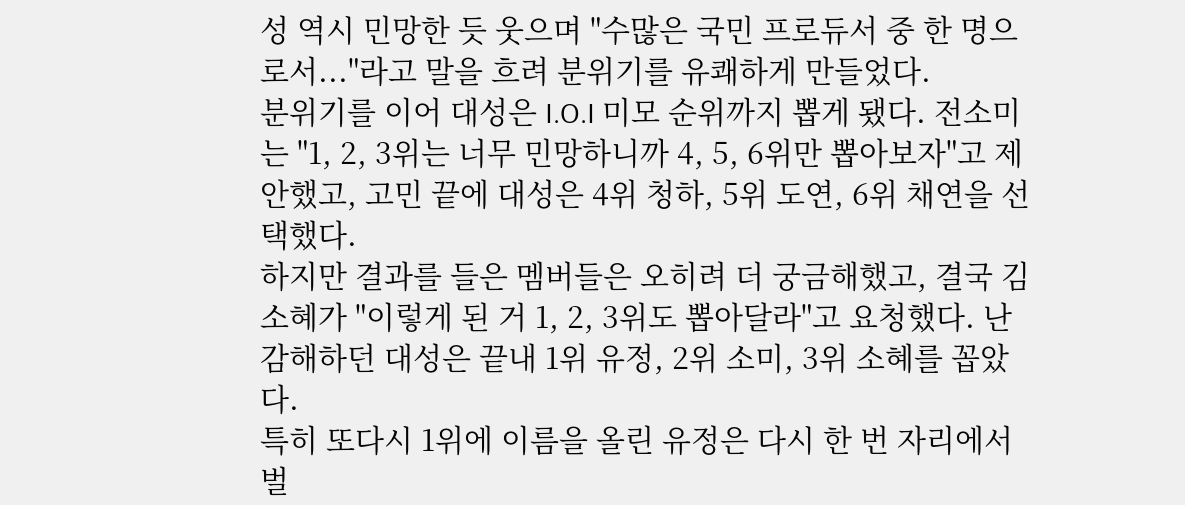성 역시 민망한 듯 웃으며 "수많은 국민 프로듀서 중 한 명으로서..."라고 말을 흐려 분위기를 유쾌하게 만들었다.
분위기를 이어 대성은 I.O.I 미모 순위까지 뽑게 됐다. 전소미는 "1, 2, 3위는 너무 민망하니까 4, 5, 6위만 뽑아보자"고 제안했고, 고민 끝에 대성은 4위 청하, 5위 도연, 6위 채연을 선택했다.
하지만 결과를 들은 멤버들은 오히려 더 궁금해했고, 결국 김소혜가 "이렇게 된 거 1, 2, 3위도 뽑아달라"고 요청했다. 난감해하던 대성은 끝내 1위 유정, 2위 소미, 3위 소혜를 꼽았다.
특히 또다시 1위에 이름을 올린 유정은 다시 한 번 자리에서 벌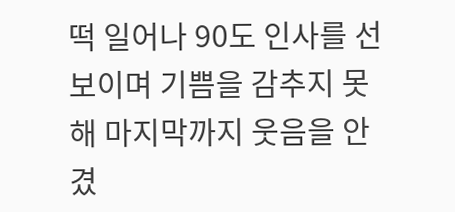떡 일어나 90도 인사를 선보이며 기쁨을 감추지 못해 마지막까지 웃음을 안겼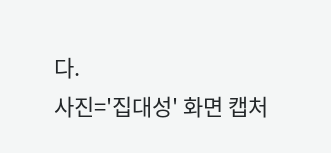다.
사진='집대성' 화면 캡처